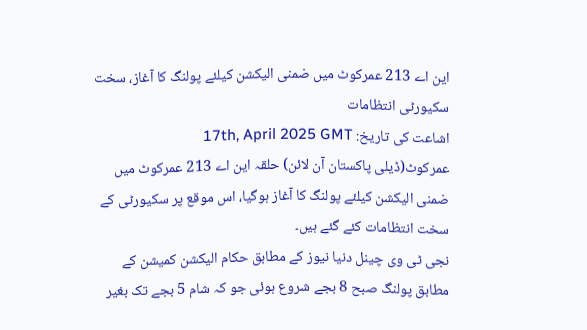این اے 213 عمرکوٹ میں ضمنی الیکشن کیلئے پولنگ کا آغاز، سخت سکیورٹی انتظامات
اشاعت کی تاریخ: 17th, April 2025 GMT
عمرکوٹ(ڈیلی پاکستان آن لائن) حلقہ این اے 213 عمرکوٹ میں ضمنی الیکشن کیلئے پولنگ کا آغاز ہوگیا، اس موقع پر سکیورٹی کے سخت انتظامات کئے گئے ہیں۔
نجی ٹی وی چینل دنیا نیوز کے مطابق حکام الیکشن کمیشن کے مطابق پولنگ صبح 8 بجے شروع ہوئی جو کہ شام 5 بجے تک بغیر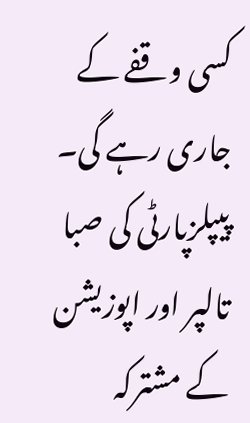کسی وقفے کے جاری رہے گی۔
پیپلزپارٹی کی صبا تالپر اور اپوزیشن کے مشترکہ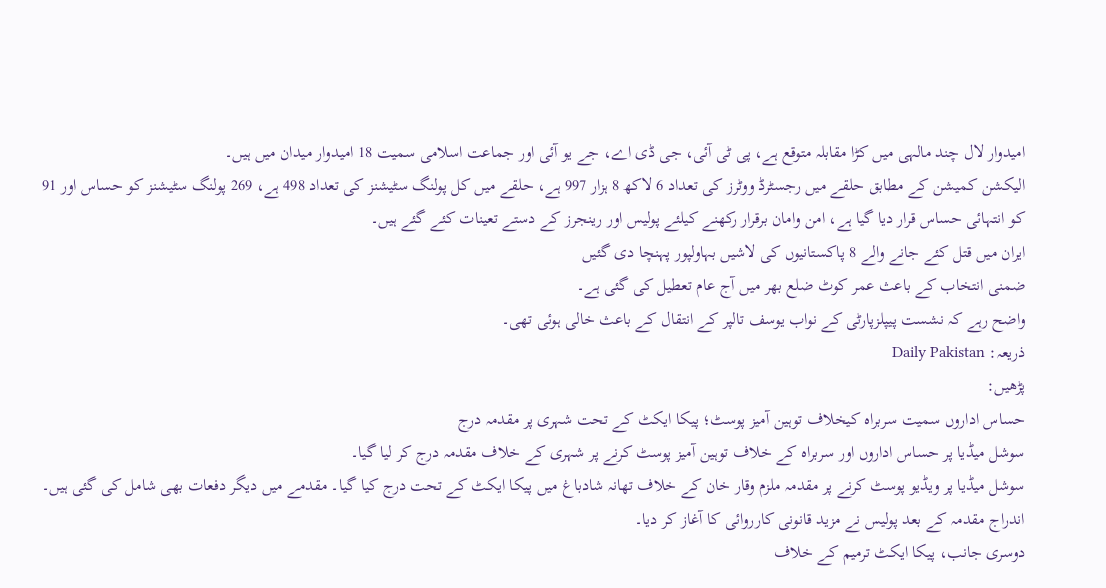امیدوار لال چند مالہی میں کڑا مقابلہ متوقع ہے، پی ٹی آئی، جی ڈی اے، جے یو آئی اور جماعت اسلامی سمیت 18 امیدوار میدان میں ہیں۔
الیکشن کمیشن کے مطابق حلقے میں رجسٹرڈ ووٹرز کی تعداد 6 لاکھ 8 ہزار 997 ہے، حلقے میں کل پولنگ سٹیشنز کی تعداد 498 ہے، 269 پولنگ سٹیشنز کو حساس اور 91 کو انتہائی حساس قرار دیا گیا ہے، امن وامان برقرار رکھنے کیلئے پولیس اور رینجرز کے دستے تعینات کئے گئے ہیں۔
ایران میں قتل کئے جانے والے 8 پاکستانیوں کی لاشیں بہاولپور پہنچا دی گئیں
ضمنی انتخاب کے باعث عمر کوٹ ضلع بھر میں آج عام تعطیل کی گئی ہے۔
واضح رہے کہ نشست پیپلزپارٹی کے نواب یوسف تالپر کے انتقال کے باعث خالی ہوئی تھی۔
ذریعہ: Daily Pakistan
پڑھیں:
حساس اداروں سمیت سربراہ کیخلاف توہین آمیز پوسٹ؛ پیکا ایکٹ کے تحت شہری پر مقدمہ درج
سوشل میڈیا پر حساس اداروں اور سربراہ کے خلاف توہین آمیز پوسٹ کرنے پر شہری کے خلاف مقدمہ درج کر لیا گیا۔
سوشل میڈیا پر ویڈیو پوسٹ کرنے پر مقدمہ ملزم وقار خان کے خلاف تھانہ شادباغ میں پیکا ایکٹ کے تحت درج کیا گیا۔ مقدمے میں دیگر دفعات بھی شامل کی گئی ہیں۔
اندراج مقدمہ کے بعد پولیس نے مزید قانونی کارروائی کا آغاز کر دیا۔
دوسری جانب، پیکا ایکٹ ترمیم کے خلاف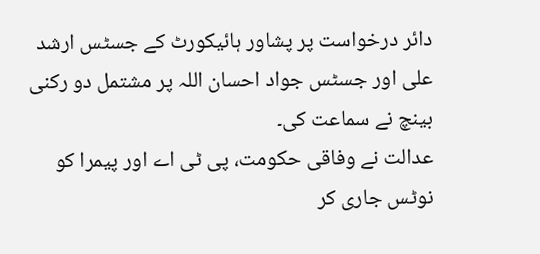دائر درخواست پر پشاور ہائیکورٹ کے جسٹس ارشد علی اور جسٹس جواد احسان اللہ پر مشتمل دو رکنی بینچ نے سماعت کی۔
عدالت نے وفاقی حکومت، پی ٹی اے اور پیمرا کو نوٹس جاری کر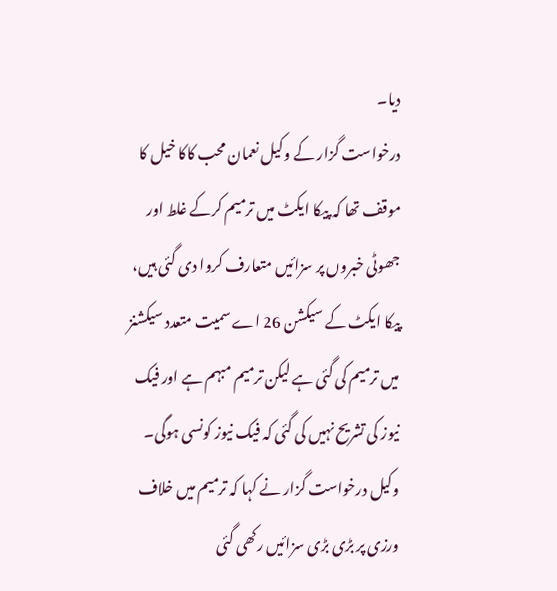دیا۔
درخواست گزار کے وکیل نعمان محب کاکا خیل کا موقف تھا کہ پیکا ایکٹ میں ترمیم کرکے غلط اور جھوٹی خبروں پر سزائیں متعارف کروا دی گئی ہیں، پیکا ایکٹ کے سیکشن 26 اے سمیت متعدد سیکشنز میں ترمیم کی گئی ہے لیکن ترمیم مبہم ہے اور فیک نیوز کی تشریح نہیں کی گئی کہ فیک نیوز کونسی ہوگی۔
وکیل درخواست گزار نے کہا کہ ترمیم میں خلاف ورزی پر بڑی بڑی سزائیں رکھی گئی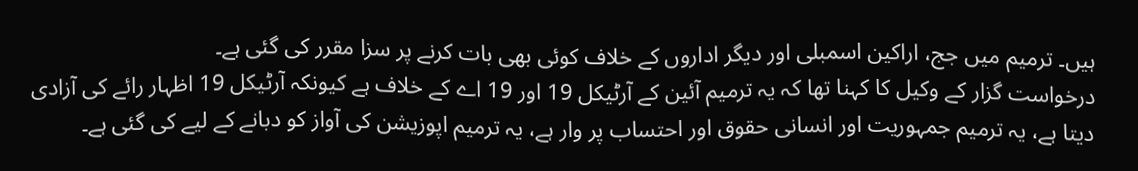ہیں۔ ترمیم میں جج، اراکین اسمبلی اور دیگر اداروں کے خلاف کوئی بھی بات کرنے پر سزا مقرر کی گئی ہے۔
درخواست گزار کے وکیل کا کہنا تھا کہ یہ ترمیم آئین کے آرٹیکل 19 اور 19 اے کے خلاف ہے کیونکہ آرٹیکل 19 اظہار رائے کی آزادی دیتا ہے، یہ ترمیم جمہوریت اور انسانی حقوق اور احتساب پر وار ہے، یہ ترمیم اپوزیشن کی آواز کو دبانے کے لیے کی گئی ہے۔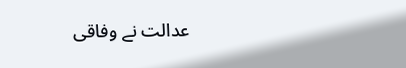عدالت نے وفاقی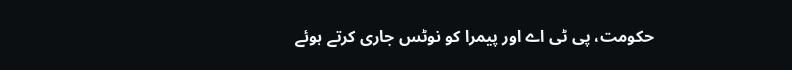حکومت، پی ٹی اے اور پیمرا کو نوٹس جاری کرتے ہوئے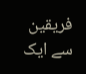فریقین سے ایک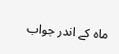ماہ کے اندر جواب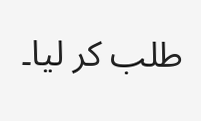طلب کر لیا۔